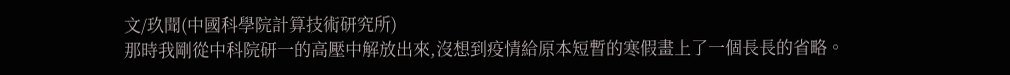文/玖聞(中國科學院計算技術研究所)
那時我剛從中科院研一的高壓中解放出來,沒想到疫情給原本短暫的寒假畫上了一個長長的省略。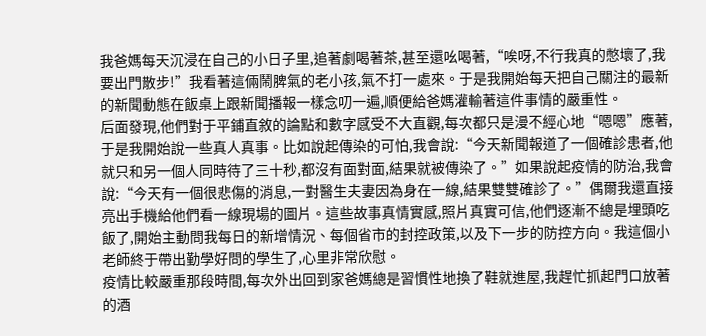我爸媽每天沉浸在自己的小日子里,追著劇喝著茶,甚至還吆喝著,“唉呀,不行我真的憋壞了,我要出門散步!”我看著這倆鬧脾氣的老小孩,氣不打一處來。于是我開始每天把自己關注的最新的新聞動態在飯桌上跟新聞播報一樣念叨一遍,順便給爸媽灌輸著這件事情的嚴重性。
后面發現,他們對于平鋪直敘的論點和數字感受不大直觀,每次都只是漫不經心地“嗯嗯”應著,于是我開始說一些真人真事。比如說起傳染的可怕,我會說:“今天新聞報道了一個確診患者,他就只和另一個人同時待了三十秒,都沒有面對面,結果就被傳染了。”如果說起疫情的防治,我會說:“今天有一個很悲傷的消息,一對醫生夫妻因為身在一線,結果雙雙確診了。”偶爾我還直接亮出手機給他們看一線現場的圖片。這些故事真情實感,照片真實可信,他們逐漸不總是埋頭吃飯了,開始主動問我每日的新增情況、每個省市的封控政策,以及下一步的防控方向。我這個小老師終于帶出勤學好問的學生了,心里非常欣慰。
疫情比較嚴重那段時間,每次外出回到家爸媽總是習慣性地換了鞋就進屋,我趕忙抓起門口放著的酒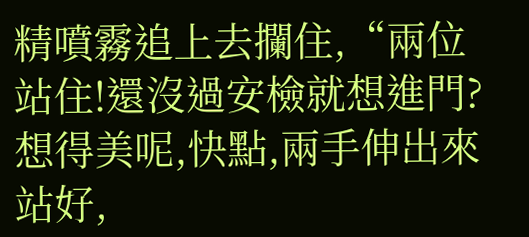精噴霧追上去攔住,“兩位站住!還沒過安檢就想進門?想得美呢,快點,兩手伸出來站好,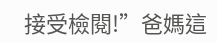接受檢閱!”爸媽這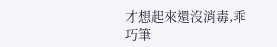才想起來還沒消毒,乖巧筆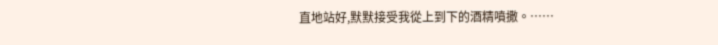直地站好,默默接受我從上到下的酒精噴撒。……